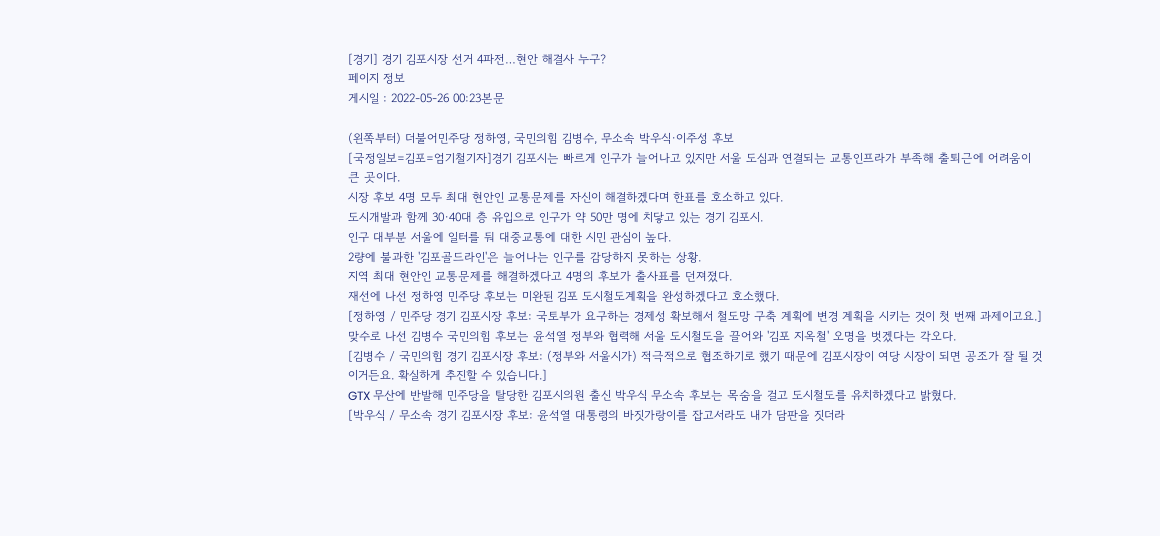[경기] 경기 김포시장 선거 4파전…현안 해결사 누구?
페이지 정보
게시일 : 2022-05-26 00:23본문

(왼쪽부터) 더불어민주당 정하영, 국민의힘 김병수, 무소속 박우식·이주성 후보
[국정일보=김포=엄기철기자]경기 김포시는 빠르게 인구가 늘어나고 있지만 서울 도심과 연결되는 교통인프라가 부족해 출퇴근에 어려움이 큰 곳이다.
시장 후보 4명 모두 최대 현안인 교통문제를 자신이 해결하겠다며 한표를 호소하고 있다.
도시개발과 함께 30·40대 층 유입으로 인구가 약 50만 명에 치닿고 있는 경기 김포시.
인구 대부분 서울에 일터를 둬 대중교통에 대한 시민 관심이 높다.
2량에 불과한 '김포골드라인'은 늘어나는 인구를 감당하지 못하는 상황.
지역 최대 현안인 교통문제를 해결하겠다고 4명의 후보가 출사표를 던져졌다.
재선에 나선 정하영 민주당 후보는 미완된 김포 도시철도계획을 완성하겠다고 호소했다.
[정하영 / 민주당 경기 김포시장 후보: 국토부가 요구하는 경제성 확보해서 철도망 구축 계획에 변경 계획을 시키는 것이 첫 번째 과제이고요.]
맞수로 나선 김병수 국민의힘 후보는 윤석열 정부와 협력해 서울 도시철도을 끌어와 '김포 지옥철' 오명을 벗겠다는 각오다.
[김병수 / 국민의힘 경기 김포시장 후보: (정부와 서울시가) 적극적으로 협조하기로 했기 때문에 김포시장이 여당 시장이 되면 공조가 잘 될 것이거든요. 확실하게 추진할 수 있습니다.]
GTX 무산에 반발해 민주당을 탈당한 김포시의원 출신 박우식 무소속 후보는 목숨을 걸고 도시철도를 유치하겠다고 밝혔다.
[박우식 / 무소속 경기 김포시장 후보: 윤석열 대통령의 바짓가랑이를 잡고서라도 내가 담판을 짓더라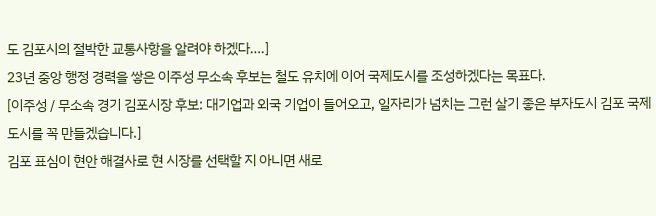도 김포시의 절박한 교통사항을 알려야 하겠다….]
23년 중앙 행정 경력을 쌓은 이주성 무소속 후보는 철도 유치에 이어 국제도시를 조성하겠다는 목표다.
[이주성 / 무소속 경기 김포시장 후보: 대기업과 외국 기업이 들어오고, 일자리가 넘치는 그런 살기 좋은 부자도시 김포 국제도시를 꼭 만들겠습니다.]
김포 표심이 현안 해결사로 현 시장를 선택할 지 아니면 새로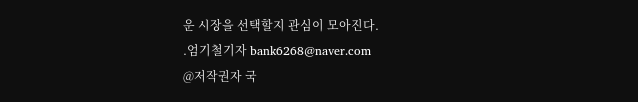운 시장을 선택할지 관심이 모아진다.
.엄기철기자 bank6268@naver.com
@저작권자 국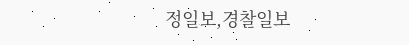정일보,경찰일보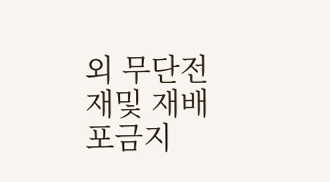외 무단전재및 재배포금지